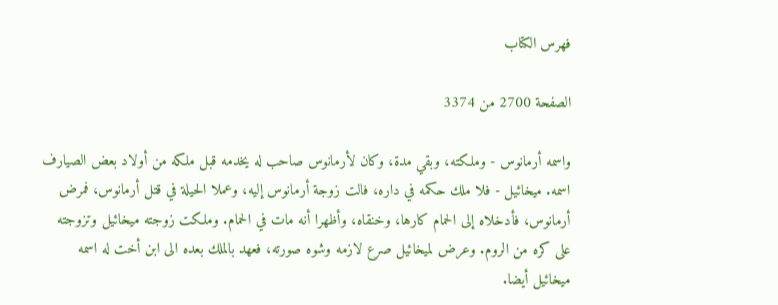فهرس الكتاب

الصفحة 2700 من 3374

واسمه أرمانوس - وملكته، وبقي مدة، وكان لأرمانوس صاحب له يخدمه قبل ملکه من أولاد بعض الصيارف اسمه. ميخائيل - فلا ملك حكمه في داره، فالت زوجة أرمانوس إليه، وعملا الحيلة في قتل أرمانوس، فمرض أرمانوس، فأدخلاه إلى الحمام کارها، وخنقاه، وأظهرا أنه مات في الحمام. وملكت زوجته ميخائيل وتزوجته على کره من الروم. وعرض لميخائيل صرع لازمه وشوه صورته، فعهد بالملك بعده الى ابن أخت له اسمه ميخائيل أيضا.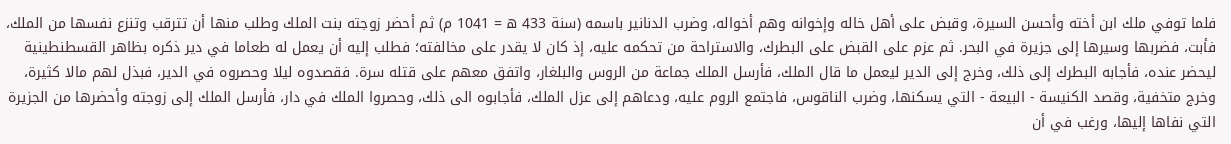فلما توفي ملك ابن أخته وأحسن السيرة، وقبض على أهل خاله وإخوانه وهم أخواله، وضرب الدنانير باسمه (سنة 433 ه = 1041 م) ثم أحضر زوجته بنت الملك وطلب منها أن تترقب وتنزع نفسها من الملك، فأبت، فضربها وسيرها إلى جزيرة في البحر. ثم عزم على القبض على البطرك، والاستراحة من تحكمه عليه، إذ كان لا يقدر على مخالفته؛ فطلب إليه أن يعمل له طعاما في دير ذکره بظاهر القسطنطينية ليحضر عنده، فأجابه البطرك إلى ذلك، وخرج إلى الدير ليعمل ما قال الملك، فأرسل الملك جماعة من الروس والبلغار، واتفق معهم على قتله سرة. فقصدوه ليلا وحصروه في الدير، فبذل لهم مالا كثيرة، وخرج متخفية، وقصد الكنيسة - البيعة - التي يسكنها، وضرب الناقوس، فاجتمع الروم عليه، ودعاهم إلى عزل الملك، فأجابوه الى ذلك، وحصروا الملك في دار، فأرسل الملك إلى زوجته وأحضرها من الجزيرة التي نفاها إليها، ورغب في أن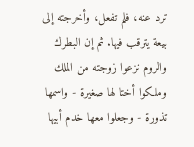ترد عنه، فلم تفعل، وأخرجته إلى بيعة يترقب فيها. ثم إن البطرك والروم نزعوا زوجته من الملك وملكوا أختا لها صغيرة - واسمها تذورة - وجعلوا معها خدم أبيها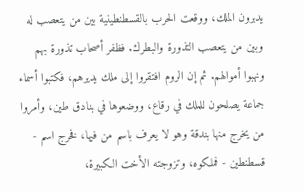يدبرون الملك، ووقعت الحرب بالقسطنطينية بين من يتعصب له وبين من يتعصب التذورة والبطرك. فظفر أصحاب تذورة بهم ونهبوا أموالهم. ثم إن الروم افتقروا إلى ملك يديرهم، فكتبوا أسماء جماعة يصلحون للملك في رقاع، ووضعوها في بنادق طين، وأمروا من يخرج منها بندقة وهو لا يعرف باسم من فيها، فخرج اسم - قسطنطين - فملكوه، وتزوجته الأخت الكبيرة،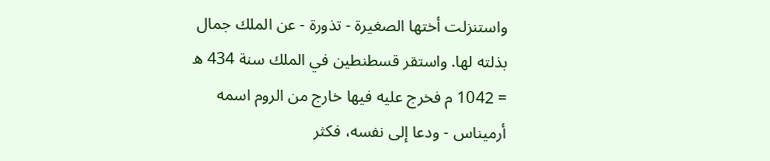واستنزلت أختها الصغيرة - تذورة - عن الملك جمال بذلته لها. واستقر قسطنطين في الملك سنة 434 ه = 1042 م فخرج عليه فيها خارج من الروم اسمه أرميناس - ودعا إلى نفسه، فكثر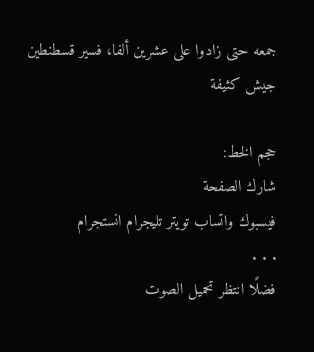جمعه حتى زادوا على عشرين ألفا، فسير قسطنطين جيش كثيفة

حجم الخط:
شارك الصفحة
فيسبوك واتساب تويتر تليجرام انستجرام
. . .
فضلًا انتظر تحميل الصوت